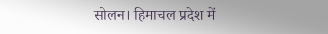सोलन। हिमाचल प्रदेश में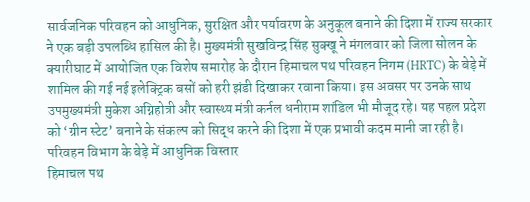सार्वजनिक परिवहन को आधुनिक, सुरक्षित और पर्यावरण के अनुकूल बनाने की दिशा में राज्य सरकार ने एक बड़ी उपलब्धि हासिल की है। मुख्यमंत्री सुखविन्द्र सिंह सुक्खू ने मंगलवार को जिला सोलन के क्यारीघाट में आयोजित एक विशेष समारोह के दौरान हिमाचल पथ परिवहन निगम (HRTC) के बेड़े में शामिल की गई नई इलेक्ट्रिक बसों को हरी झंडी दिखाकर रवाना किया। इस अवसर पर उनके साथ उपमुख्यमंत्री मुकेश अग्निहोत्री और स्वास्थ्य मंत्री कर्नल धनीराम शांडिल भी मौजूद रहे। यह पहल प्रदेश को ‘ग्रीन स्टेट’ बनाने के संकल्प को सिद्ध करने की दिशा में एक प्रभावी कदम मानी जा रही है।
परिवहन विभाग के बेड़े में आधुनिक विस्तार
हिमाचल पथ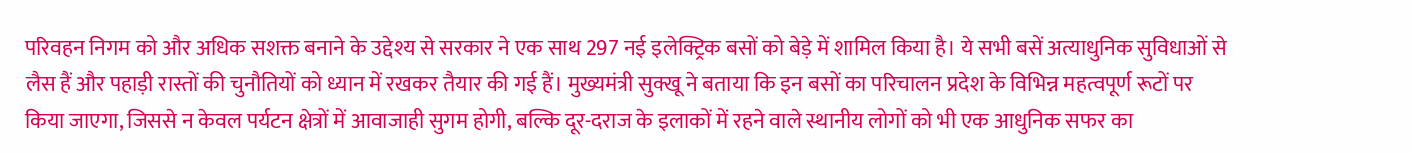परिवहन निगम को और अधिक सशक्त बनाने के उद्देश्य से सरकार ने एक साथ 297 नई इलेक्ट्रिक बसों को बेड़े में शामिल किया है। ये सभी बसें अत्याधुनिक सुविधाओं से लैस हैं और पहाड़ी रास्तों की चुनौतियों को ध्यान में रखकर तैयार की गई हैं। मुख्यमंत्री सुक्खू ने बताया कि इन बसों का परिचालन प्रदेश के विभिन्न महत्वपूर्ण रूटों पर किया जाएगा, जिससे न केवल पर्यटन क्षेत्रों में आवाजाही सुगम होगी, बल्कि दूर-दराज के इलाकों में रहने वाले स्थानीय लोगों को भी एक आधुनिक सफर का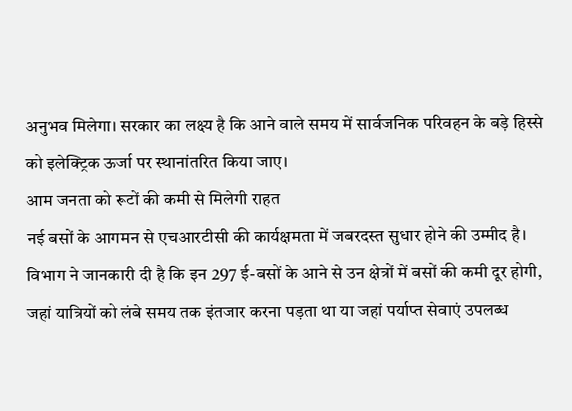अनुभव मिलेगा। सरकार का लक्ष्य है कि आने वाले समय में सार्वजनिक परिवहन के बड़े हिस्से को इलेक्ट्रिक ऊर्जा पर स्थानांतरित किया जाए।
आम जनता को रूटों की कमी से मिलेगी राहत
नई बसों के आगमन से एचआरटीसी की कार्यक्षमता में जबरदस्त सुधार होने की उम्मीद है। विभाग ने जानकारी दी है कि इन 297 ई-बसों के आने से उन क्षेत्रों में बसों की कमी दूर होगी, जहां यात्रियों को लंबे समय तक इंतजार करना पड़ता था या जहां पर्याप्त सेवाएं उपलब्ध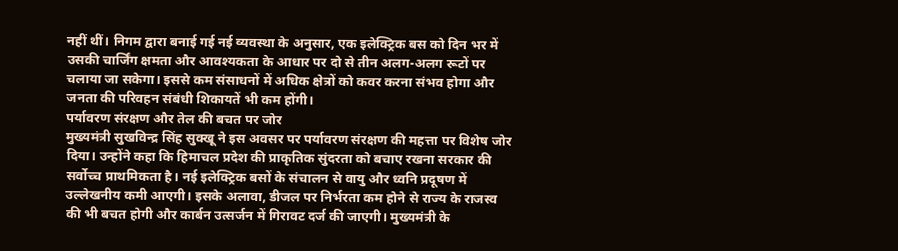नहीं थीं। निगम द्वारा बनाई गई नई व्यवस्था के अनुसार, एक इलेक्ट्रिक बस को दिन भर में उसकी चार्जिंग क्षमता और आवश्यकता के आधार पर दो से तीन अलग-अलग रूटों पर चलाया जा सकेगा। इससे कम संसाधनों में अधिक क्षेत्रों को कवर करना संभव होगा और जनता की परिवहन संबंधी शिकायतें भी कम होंगी।
पर्यावरण संरक्षण और तेल की बचत पर जोर
मुख्यमंत्री सुखविन्द्र सिंह सुक्खू ने इस अवसर पर पर्यावरण संरक्षण की महत्ता पर विशेष जोर दिया। उन्होंने कहा कि हिमाचल प्रदेश की प्राकृतिक सुंदरता को बचाए रखना सरकार की सर्वोच्च प्राथमिकता है। नई इलेक्ट्रिक बसों के संचालन से वायु और ध्वनि प्रदूषण में उल्लेखनीय कमी आएगी। इसके अलावा, डीजल पर निर्भरता कम होने से राज्य के राजस्व की भी बचत होगी और कार्बन उत्सर्जन में गिरावट दर्ज की जाएगी। मुख्यमंत्री के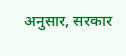अनुसार, सरकार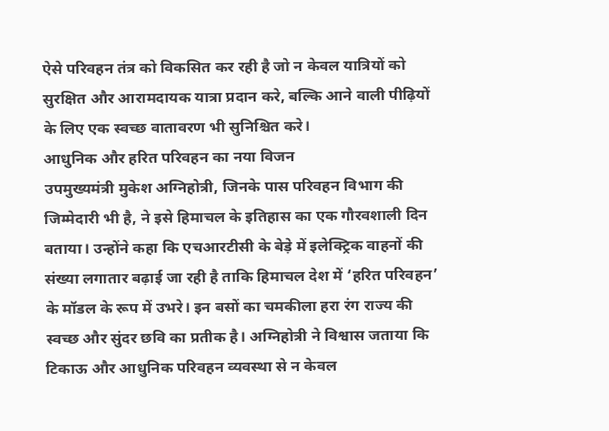ऐसे परिवहन तंत्र को विकसित कर रही है जो न केवल यात्रियों को सुरक्षित और आरामदायक यात्रा प्रदान करे, बल्कि आने वाली पीढ़ियों के लिए एक स्वच्छ वातावरण भी सुनिश्चित करे।
आधुनिक और हरित परिवहन का नया विजन
उपमुख्यमंत्री मुकेश अग्निहोत्री, जिनके पास परिवहन विभाग की जिम्मेदारी भी है, ने इसे हिमाचल के इतिहास का एक गौरवशाली दिन बताया। उन्होंने कहा कि एचआरटीसी के बेड़े में इलेक्ट्रिक वाहनों की संख्या लगातार बढ़ाई जा रही है ताकि हिमाचल देश में ‘हरित परिवहन’ के मॉडल के रूप में उभरे। इन बसों का चमकीला हरा रंग राज्य की स्वच्छ और सुंदर छवि का प्रतीक है। अग्निहोत्री ने विश्वास जताया कि टिकाऊ और आधुनिक परिवहन व्यवस्था से न केवल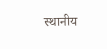स्थानीय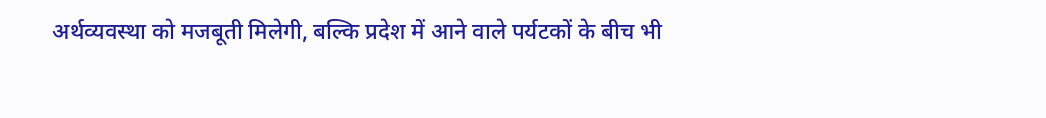अर्थव्यवस्था को मजबूती मिलेगी, बल्कि प्रदेश में आने वाले पर्यटकों के बीच भी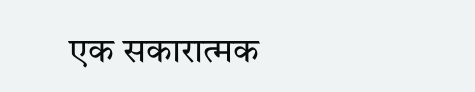एक सकारात्मक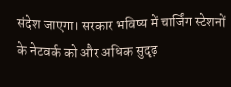संदेश जाएगा। सरकार भविष्य में चार्जिंग स्टेशनों के नेटवर्क को और अधिक सुदृढ़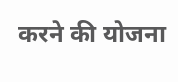करने की योजना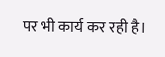पर भी कार्य कर रही है।